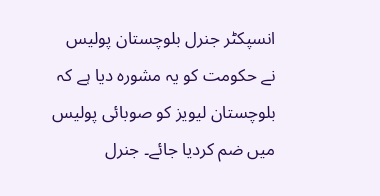انسپکٹر جنرل بلوچستان پولیس نے حکومت کو یہ مشورہ دیا ہے کہ بلوچستان لیویز کو صوبائی پولیس میں ضم کردیا جائے۔ جنرل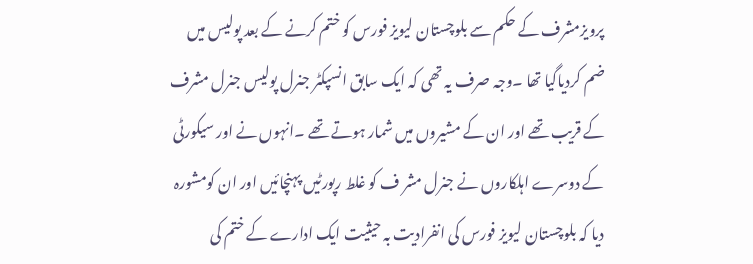پرویزمشرف کے حکم سے بلوچستان لیویز فورس کو ختم کرنے کے بعد پولیس میں ضم کردیاگیا تھا ۔وجہ صرف یہ تھی کہ ایک سابق انسپکٹر جنرل پولیس جنرل مشرف کے قریب تھے اور ان کے مشیروں میں شمار ہوتے تھے ۔انہوں نے اور سیکورٹی کے دوسرے اہلکاروں نے جنرل مشر ف کو غلط رپورٹیں پہنچائیں اور ان کومشورہ دیا کہ بلوچستان لیویز فورس کی انفرادیت بہ حیثیت ایک ادارے کے ختم کی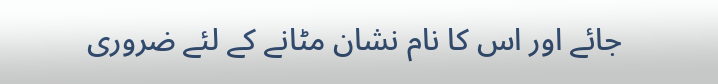جائے اور اس کا نام نشان مٹانے کے لئے ضروری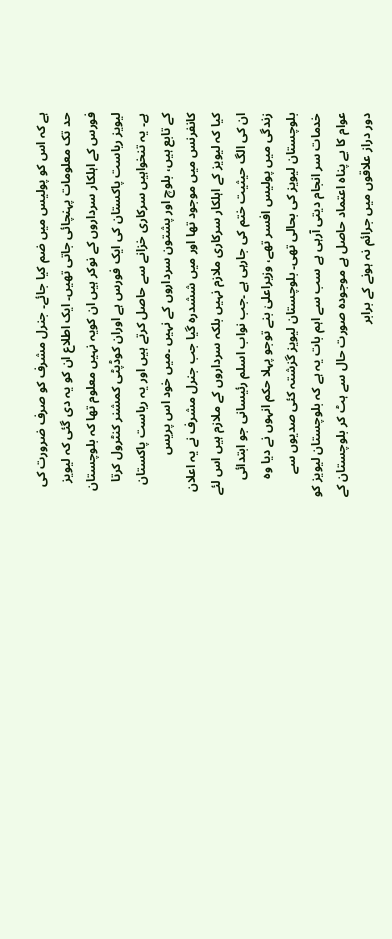ہے کہ اس کو پولیس میں ضم کیا جائے۔ جنرل مشرف کو صرف ضرورت کی حد تک معلومات پہنچائی جاتی تھیں۔ ایک اطلاع ان کو یہ دی گئی کہ لیویز فورس کے اہلکار سرداروں کے نوکر ہیں ان کویہ نہیں معلوم تھا کہ بلوچستان لیویز ریاست پاکستان کی ایک فورس ہے اوران کوڈپٹی کمشنر کنٹرول کرتا ہے۔ یہ تنخواہیں سرکاری خزانے سے حاصل کرتے ہیں اور یہ ریاست پاکستان کے تابع ہیں، بلوچ اور پشتون سرداروں کے نہیں ۔میں خود اس پریس کانفرنس میں موجود تھا اور میں ششدرہ گیا جب جنرل مشرف نے یہ اعلان کیا کہ لیویز کے اہلکار سرکاری ملازم نہیں بلکہ سرداروں کے ملازم ہیں اس لئے ان کی الگ حیثیت ختم کی جارہی ہے ۔جب نواب اسلم رئیسانی جو ابتدائی زندگی میں پولیس افسر تھے، وزیراعلیٰ بنے توجو پہلا حکم انہوں نے دیا وہ بلوچستان لیویز کی بحالی تھی۔ بلوچستان لیویز گزشتہ کئی صدیوں سے خدمات سر انجام دیتی آرہی ہے سب سے اہم بات یہ ہے کہ بلوچستان لیویز کو عوام کا بے پناہ اعتماد حاصل ہے موجودہ صورت حال سے ہٹ کر بلوچستان کے دور دراز علاقوں میں جرائم نہ ہونے کے برابر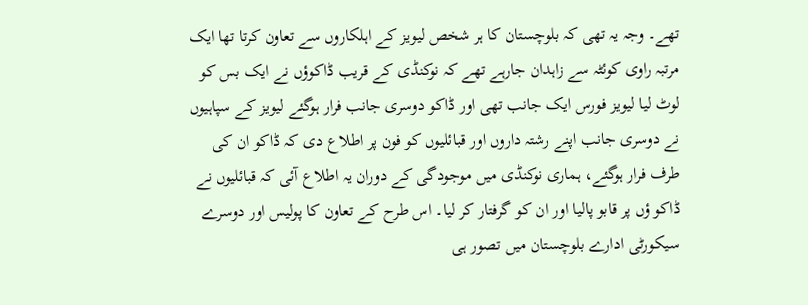تھے۔ وجہ یہ تھی کہ بلوچستان کا ہر شخص لیویز کے اہلکاروں سے تعاون کرتا تھا ایک مرتبہ راوی کوئٹہ سے زاہدان جارہے تھے کہ نوکنڈی کے قریب ڈاکوؤں نے ایک بس کو لوٹ لیا لیویز فورس ایک جانب تھی اور ڈاکو دوسری جانب فرار ہوگئے لیویز کے سپاہیوں نے دوسری جانب اپنے رشتہ داروں اور قبائلیوں کو فون پر اطلاع دی کہ ڈاکو ان کی طرف فرار ہوگئے، ہماری نوکنڈی میں موجودگی کے دوران یہ اطلاع آئی کہ قبائلیوں نے ڈاکو ؤں پر قابو پالیا اور ان کو گرفتار کر لیا۔ اس طرح کے تعاون کا پولیس اور دوسرے سیکورٹی ادارے بلوچستان میں تصور ہی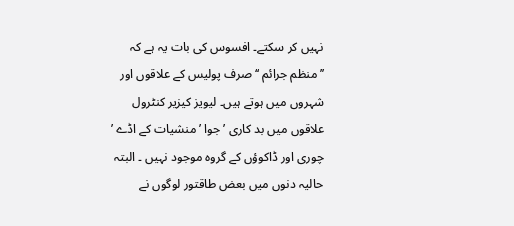نہیں کر سکتے۔ افسوس کی بات یہ ہے کہ ’’منظم جرائم ‘‘ صرف پولیس کے علاقوں اور شہروں میں ہوتے ہیں۔ لیویز کیزیر کنٹرول علاقوں میں بد کاری ’ جوا ’ منشیات کے اڈے ’ چوری اور ڈاکوؤں کے گروہ موجود نہیں ۔ البتہ حالیہ دنوں میں بعض طاقتور لوگوں نے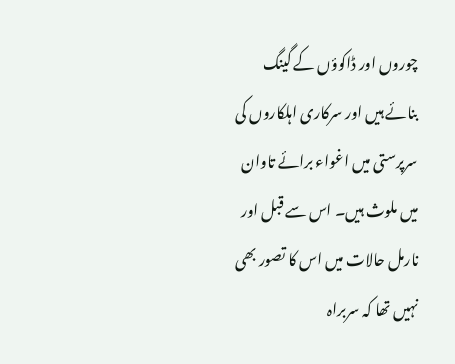چوروں اور ڈاکوؤں کے گینگ بنائے ہیں اور سرکاری اہلکاروں کی سرپرستی میں اغواء برائے تاوان میں ملوث ہیں۔ اس سے قبل اور نارمل حالات میں اس کا تصور بھی نہیں تھا کہ سربراہ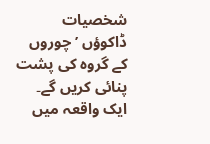شخصیات ڈاکوؤں ’ چوروں کے گروہ کی پشت پنائی کریں گے۔ ایک واقعہ میں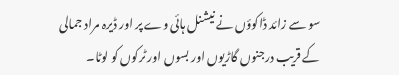سو سے زائد ڈاکوؤں نے نیشنل ہائی وے پر اور ڈیرہ مراد جمالی کے قریب درجنوں گاڑیوں اور بسوں اور ٹرکوں کو لوٹا۔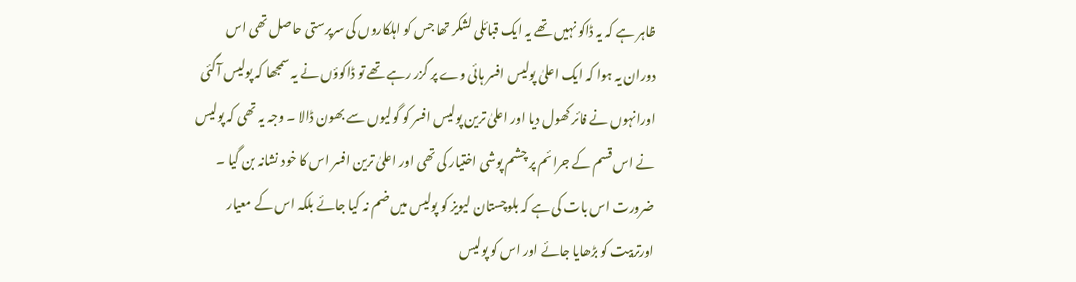ظاہر ہے کہ یہ ڈاکو نہیں تھے یہ ایک قبائلی لشکر تھا جس کو اہلکاروں کی سرپرستی حاصل تھی اس دوران یہ ہوا کہ ایک اعلیٰ پولیس افسر ہائی وے پر گزر رہے تھے تو ڈاکوؤں نے یہ سمجھا کہ پولیس آگئی اورانہوں نے فائر کھول دیا اور اعلیٰ ترین پولیس افسر کو گولیوں سے بھون ڈالا ۔ وجہ یہ تھی کہ پولیس نے اس قسم کے جرائم پر چشم پوشی اختیار کی تھی اور اعلیٰ ترین افسر اس کا خود نشانہ بن گیا ۔ ضرورت اس بات کی ہے کہ بلوچستان لیویز کو پولیس میں ضم نہ کیا جائے بلکہ اس کے معیار اورتربیت کو بڑھایا جائے اور اس کو پولیس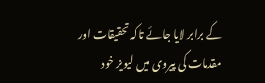کے برابر لایا جائے تاکہ تحقیقات اور مقدمات کی پیروی میں لیویز خود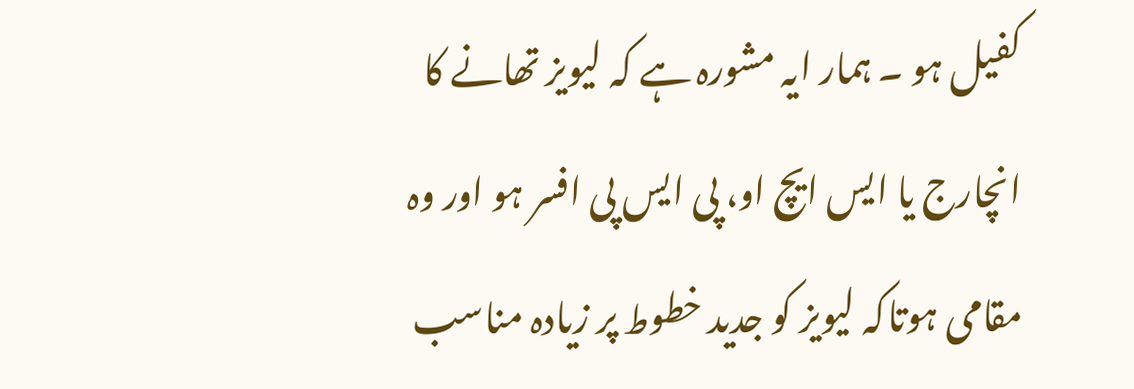کفیل ہو ۔ ہمار ایہ مشورہ ہے کہ لیویز تھانے کا انچارج یا ایس ایچ او، پی ایس پی افسر ہو اور وہ مقامی ہوتاکہ لیویز کو جدید خطوط پر زیادہ مناسب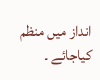انداز میں منظم کیاجائے ۔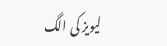لیویز کی الگ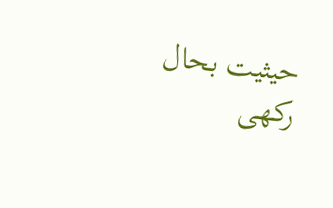حیثیت بحال رکھی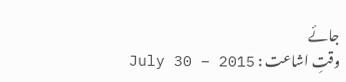جائے
وقتِ اشاعت : July 30 – 2015